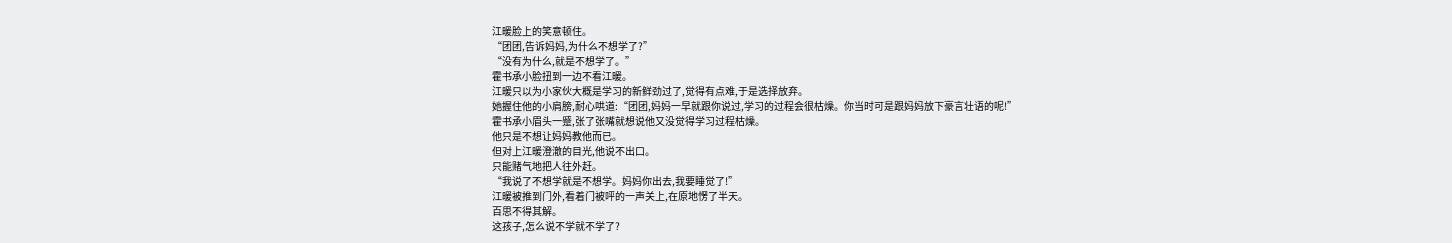江暖脸上的笑意顿住。
“团团,告诉妈妈,为什么不想学了?”
“没有为什么,就是不想学了。”
霍书承小脸扭到一边不看江暖。
江暖只以为小家伙大概是学习的新鲜劲过了,觉得有点难,于是选择放弃。
她握住他的小肩膀,耐心哄道:“团团,妈妈一早就跟你说过,学习的过程会很枯燥。你当时可是跟妈妈放下豪言壮语的呢!”
霍书承小眉头一蹙,张了张嘴就想说他又没觉得学习过程枯燥。
他只是不想让妈妈教他而已。
但对上江暖澄澈的目光,他说不出口。
只能赌气地把人往外赶。
“我说了不想学就是不想学。妈妈你出去,我要睡觉了!”
江暖被推到门外,看着门被呯的一声关上,在原地愣了半天。
百思不得其解。
这孩子,怎么说不学就不学了?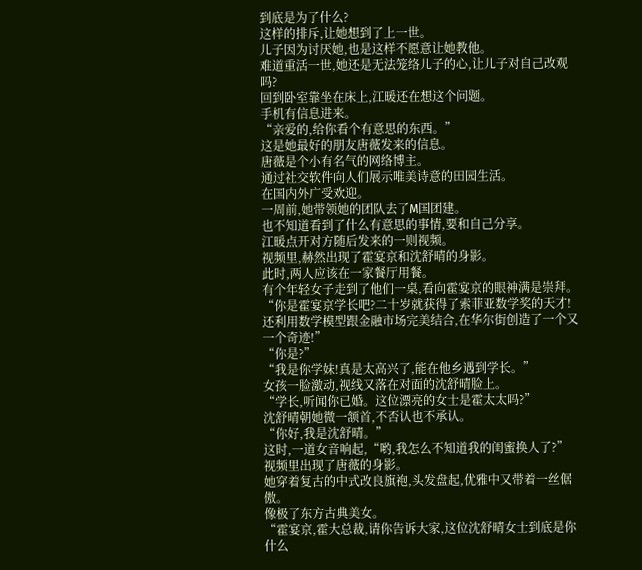到底是为了什么?
这样的排斥,让她想到了上一世。
儿子因为讨厌她,也是这样不愿意让她教他。
难道重活一世,她还是无法笼络儿子的心,让儿子对自己改观吗?
回到卧室靠坐在床上,江暖还在想这个问题。
手机有信息进来。
“亲爱的,给你看个有意思的东西。”
这是她最好的朋友唐薇发来的信息。
唐薇是个小有名气的网络博主。
通过社交软件向人们展示唯美诗意的田园生活。
在国内外广受欢迎。
一周前,她带领她的团队去了M国团建。
也不知道看到了什么有意思的事情,要和自己分享。
江暖点开对方随后发来的一则视频。
视频里,赫然出现了霍宴京和沈舒晴的身影。
此时,两人应该在一家餐厅用餐。
有个年轻女子走到了他们一桌,看向霍宴京的眼神满是崇拜。
“你是霍宴京学长吧?二十岁就获得了索菲亚数学奖的天才!还利用数学模型跟金融市场完美结合,在华尔街创造了一个又一个奇迹!”
“你是?”
“我是你学妹!真是太高兴了,能在他乡遇到学长。”
女孩一脸激动,视线又落在对面的沈舒晴脸上。
“学长,听闻你已婚。这位漂亮的女士是霍太太吗?”
沈舒晴朝她微一颔首,不否认也不承认。
“你好,我是沈舒晴。”
这时,一道女音响起,“哟,我怎么不知道我的闺蜜换人了?”
视频里出现了唐薇的身影。
她穿着复古的中式改良旗袍,头发盘起,优雅中又带着一丝倨傲。
像极了东方古典美女。
“霍宴京,霍大总裁,请你告诉大家,这位沈舒晴女士到底是你什么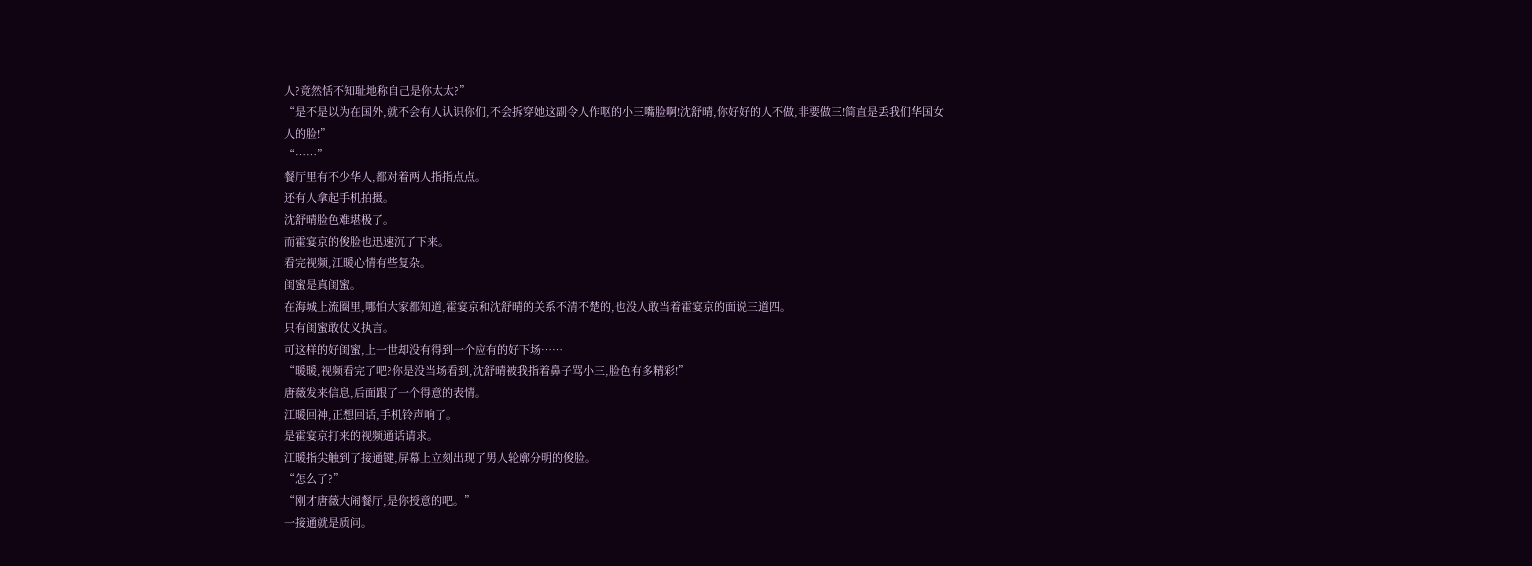人?竟然恬不知耻地称自己是你太太?”
“是不是以为在国外,就不会有人认识你们,不会拆穿她这副令人作呕的小三嘴脸啊!沈舒晴,你好好的人不做,非要做三!简直是丢我们华国女人的脸!”
“……”
餐厅里有不少华人,都对着两人指指点点。
还有人拿起手机拍摄。
沈舒晴脸色难堪极了。
而霍宴京的俊脸也迅速沉了下来。
看完视频,江暖心情有些复杂。
闺蜜是真闺蜜。
在海城上流圈里,哪怕大家都知道,霍宴京和沈舒晴的关系不清不楚的,也没人敢当着霍宴京的面说三道四。
只有闺蜜敢仗义执言。
可这样的好闺蜜,上一世却没有得到一个应有的好下场……
“暖暖,视频看完了吧?你是没当场看到,沈舒晴被我指着鼻子骂小三,脸色有多精彩!”
唐薇发来信息,后面跟了一个得意的表情。
江暖回神,正想回话,手机铃声响了。
是霍宴京打来的视频通话请求。
江暖指尖触到了接通键,屏幕上立刻出现了男人轮廓分明的俊脸。
“怎么了?”
“刚才唐薇大闹餐厅,是你授意的吧。”
一接通就是质问。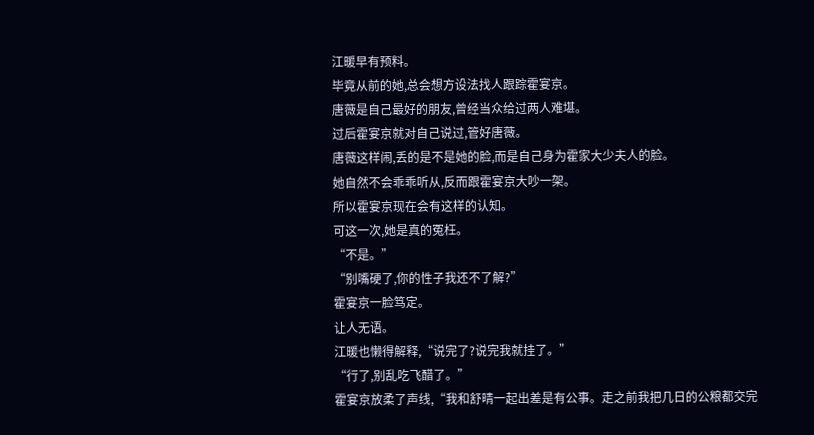江暖早有预料。
毕竟从前的她,总会想方设法找人跟踪霍宴京。
唐薇是自己最好的朋友,曾经当众给过两人难堪。
过后霍宴京就对自己说过,管好唐薇。
唐薇这样闹,丢的是不是她的脸,而是自己身为霍家大少夫人的脸。
她自然不会乖乖听从,反而跟霍宴京大吵一架。
所以霍宴京现在会有这样的认知。
可这一次,她是真的冤枉。
“不是。”
“别嘴硬了,你的性子我还不了解?”
霍宴京一脸笃定。
让人无语。
江暖也懒得解释,“说完了?说完我就挂了。”
“行了,别乱吃飞醋了。”
霍宴京放柔了声线,“我和舒晴一起出差是有公事。走之前我把几日的公粮都交完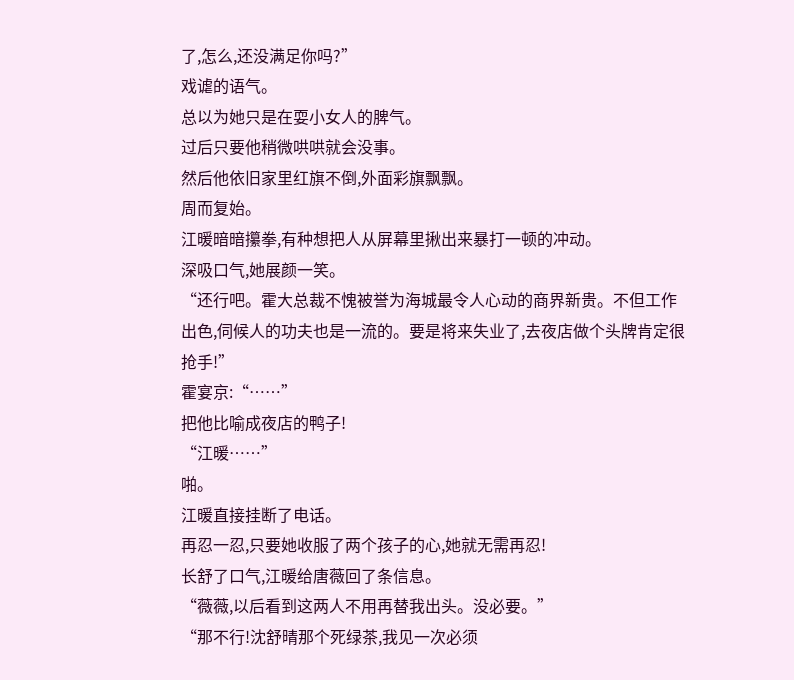了,怎么,还没满足你吗?”
戏谑的语气。
总以为她只是在耍小女人的脾气。
过后只要他稍微哄哄就会没事。
然后他依旧家里红旗不倒,外面彩旗飘飘。
周而复始。
江暖暗暗攥拳,有种想把人从屏幕里揪出来暴打一顿的冲动。
深吸口气,她展颜一笑。
“还行吧。霍大总裁不愧被誉为海城最令人心动的商界新贵。不但工作出色,伺候人的功夫也是一流的。要是将来失业了,去夜店做个头牌肯定很抢手!”
霍宴京:“……”
把他比喻成夜店的鸭子!
“江暖……”
啪。
江暖直接挂断了电话。
再忍一忍,只要她收服了两个孩子的心,她就无需再忍!
长舒了口气,江暖给唐薇回了条信息。
“薇薇,以后看到这两人不用再替我出头。没必要。”
“那不行!沈舒晴那个死绿茶,我见一次必须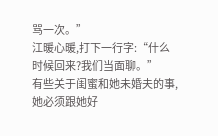骂一次。”
江暖心暖,打下一行字:“什么时候回来?我们当面聊。”
有些关于闺蜜和她未婚夫的事,她必须跟她好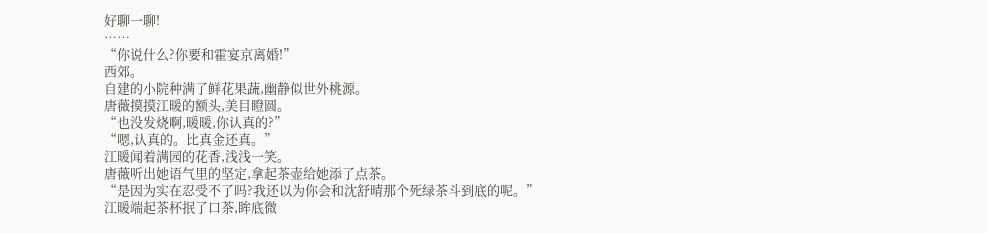好聊一聊!
……
“你说什么?你要和霍宴京离婚!”
西郊。
自建的小院种满了鲜花果蔬,幽静似世外桃源。
唐薇摸摸江暖的额头,美目瞪圆。
“也没发烧啊,暖暖,你认真的?”
“嗯,认真的。比真金还真。”
江暖闻着满园的花香,浅浅一笑。
唐薇听出她语气里的坚定,拿起茶壶给她添了点茶。
“是因为实在忍受不了吗?我还以为你会和沈舒晴那个死绿茶斗到底的呢。”
江暖端起茶杯抿了口茶,眸底微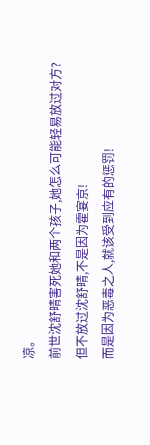凉。
前世沈舒晴害死她和两个孩子,她怎么可能轻易放过对方?
但不放过沈舒晴,不是因为霍宴京!
而是因为恶毒之人,就该受到应有的惩罚!